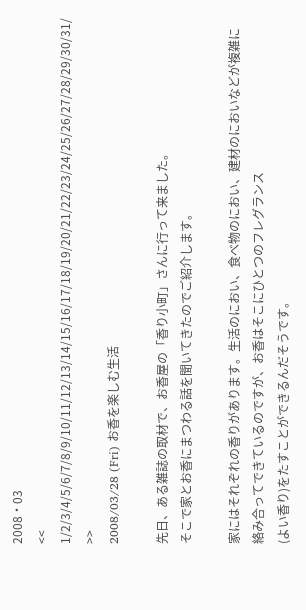2008・03
<< 1/2/3/4/5/6/7/8/9/10/11/12/13/14/15/16/17/18/19/20/21/22/23/24/25/26/27/28/29/30/31/ >>
2008/03/28 (Fri) お香を楽しむ生活

先日、ある雑誌の取材で、お香屋の「香り小町」さんに行って来ました。
そこで家とお香にまつわる話を聞いてきたのでご紹介します。

家にはそれぞれの香りがあります。生活のにおい、食べ物のにおい、建材のにおいなどが複雑に絡み合ってできているのですが、お香はそこにひとつのフレグランス
(よい香り)をたすことができるんだそうです。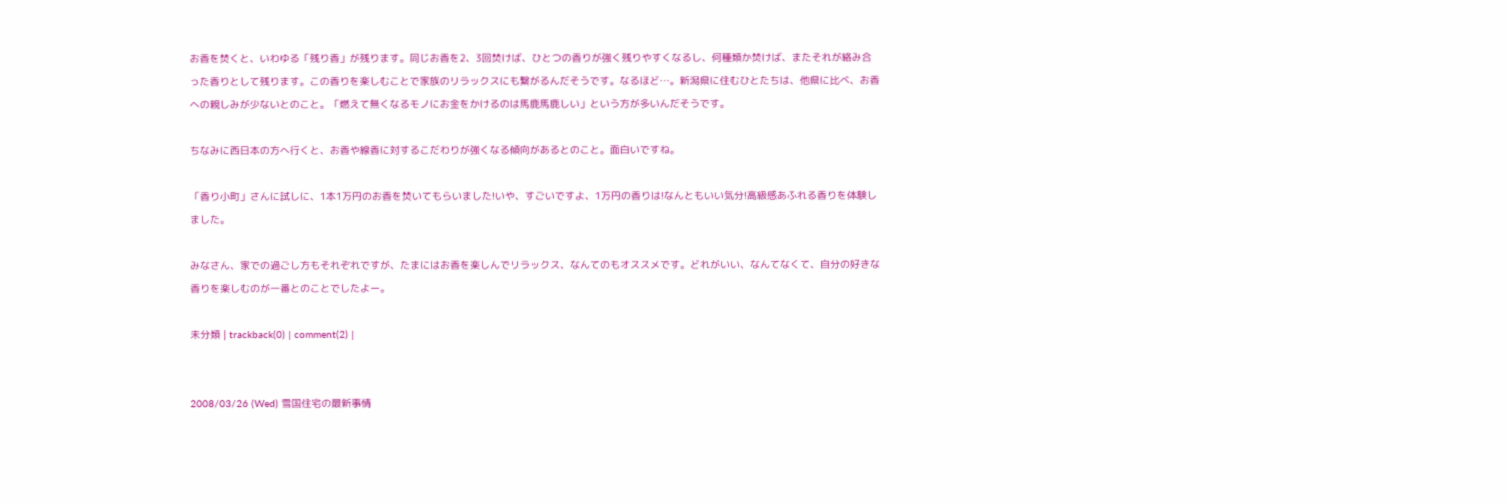お香を焚くと、いわゆる「残り香」が残ります。同じお香を2、3回焚けば、ひとつの香りが強く残りやすくなるし、何種類か焚けば、またそれが絡み合った香りとして残ります。この香りを楽しむことで家族のリラックスにも繋がるんだそうです。なるほど…。新潟県に住むひとたちは、他県に比べ、お香への親しみが少ないとのこと。「燃えて無くなるモノにお金をかけるのは馬鹿馬鹿しい」という方が多いんだそうです。

ちなみに西日本の方へ行くと、お香や線香に対するこだわりが強くなる傾向があるとのこと。面白いですね。

「香り小町」さんに試しに、1本1万円のお香を焚いてもらいました!いや、すごいですよ、1万円の香りは!なんともいい気分!高級感あふれる香りを体験しました。

みなさん、家での過ごし方もそれぞれですが、たまにはお香を楽しんでリラックス、なんてのもオススメです。どれがいい、なんてなくて、自分の好きな香りを楽しむのが一番とのことでしたよー。

未分類 | trackback(0) | comment(2) |


2008/03/26 (Wed) 雪国住宅の最新事情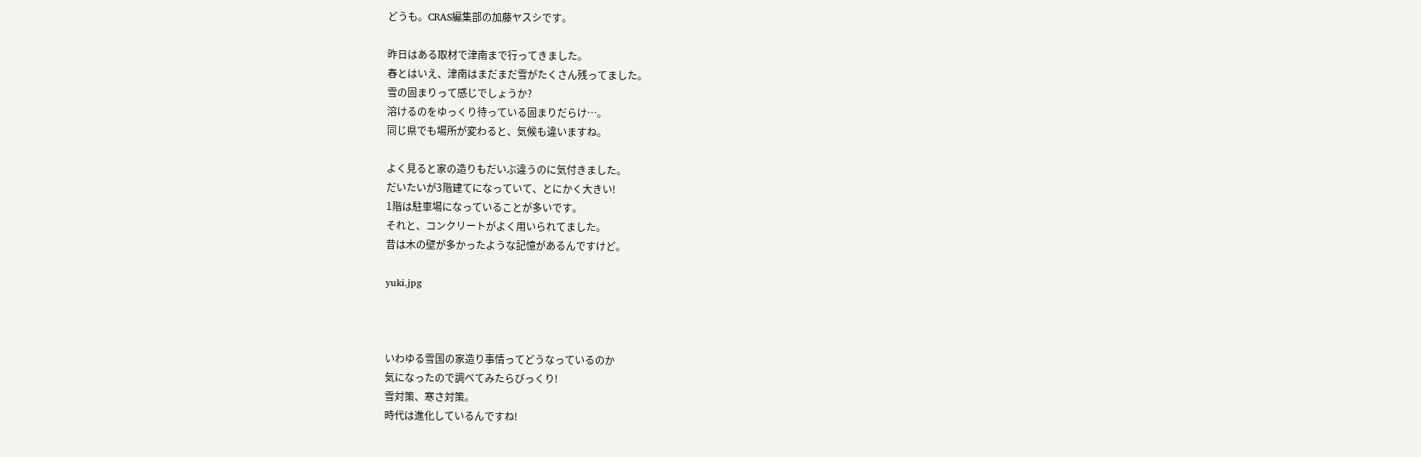どうも。CRAS編集部の加藤ヤスシです。

昨日はある取材で津南まで行ってきました。
春とはいえ、津南はまだまだ雪がたくさん残ってました。
雪の固まりって感じでしょうか?
溶けるのをゆっくり待っている固まりだらけ…。
同じ県でも場所が変わると、気候も違いますね。

よく見ると家の造りもだいぶ違うのに気付きました。
だいたいが3階建てになっていて、とにかく大きい!
1階は駐車場になっていることが多いです。
それと、コンクリートがよく用いられてました。
昔は木の壁が多かったような記憶があるんですけど。

yuki.jpg



いわゆる雪国の家造り事情ってどうなっているのか
気になったので調べてみたらびっくり!
雪対策、寒さ対策。
時代は進化しているんですね!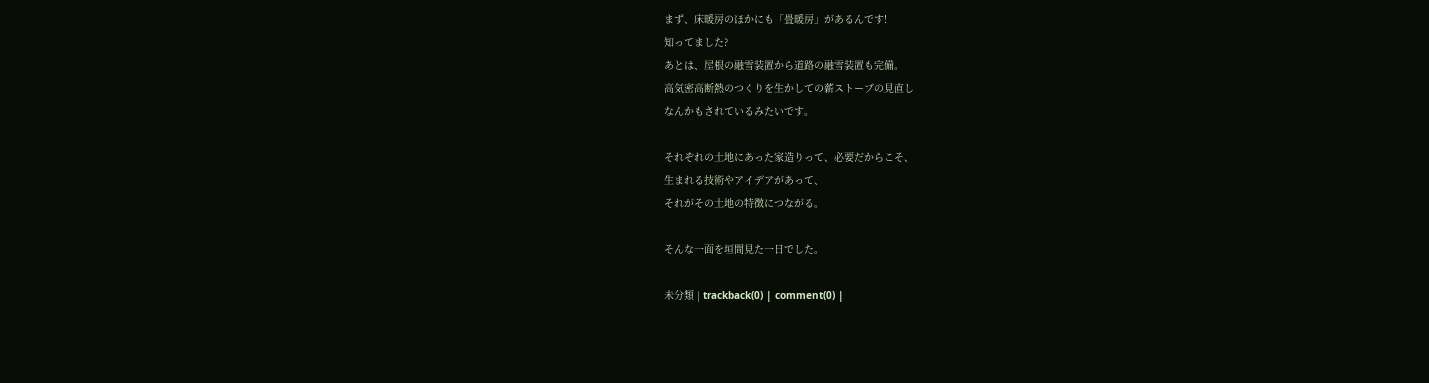まず、床暖房のほかにも「畳暖房」があるんです!
知ってました?
あとは、屋根の融雪装置から道路の融雪装置も完備。
高気密高断熱のつくりを生かしての薪ストーブの見直し
なんかもされているみたいです。

それぞれの土地にあった家造りって、必要だからこそ、
生まれる技術やアイデアがあって、
それがその土地の特徴につながる。

そんな一面を垣間見た一日でした。

未分類 | trackback(0) | comment(0) |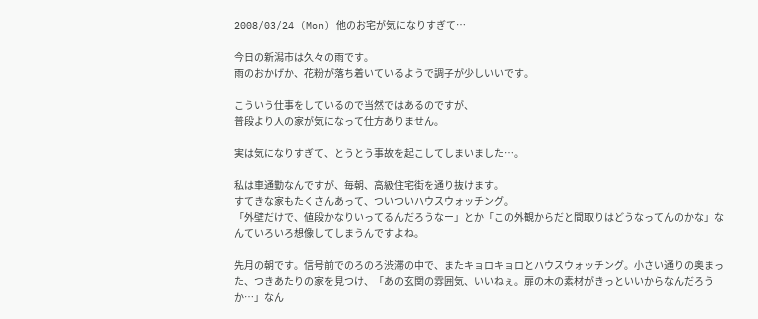2008/03/24 (Mon) 他のお宅が気になりすぎて…

今日の新潟市は久々の雨です。
雨のおかげか、花粉が落ち着いているようで調子が少しいいです。

こういう仕事をしているので当然ではあるのですが、
普段より人の家が気になって仕方ありません。

実は気になりすぎて、とうとう事故を起こしてしまいました…。

私は車通勤なんですが、毎朝、高級住宅街を通り抜けます。
すてきな家もたくさんあって、ついついハウスウォッチング。
「外壁だけで、値段かなりいってるんだろうなー」とか「この外観からだと間取りはどうなってんのかな」なんていろいろ想像してしまうんですよね。

先月の朝です。信号前でのろのろ渋滞の中で、またキョロキョロとハウスウォッチング。小さい通りの奥まった、つきあたりの家を見つけ、「あの玄関の雰囲気、いいねぇ。扉の木の素材がきっといいからなんだろうか…」なん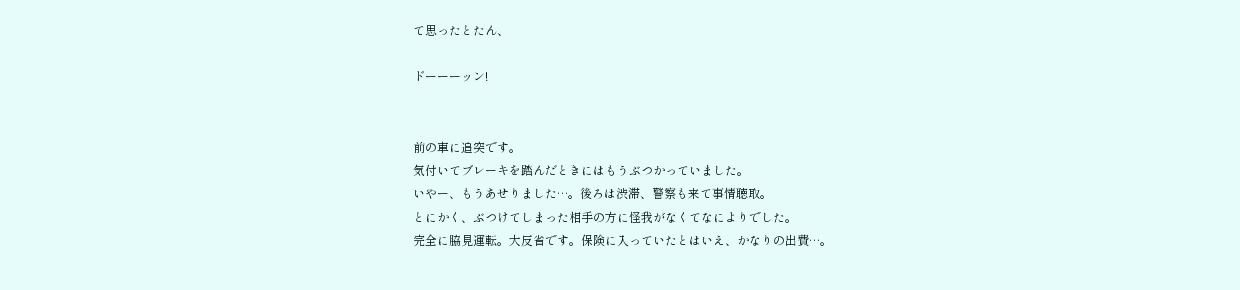て思ったとたん、

ドーーーッン!


前の車に追突です。
気付いてブレーキを踏んだときにはもうぶつかっていました。
いやー、もうあせりました…。後ろは渋滞、警察も来て事情聴取。
とにかく、ぶつけてしまった相手の方に怪我がなくてなによりでした。
完全に脇見運転。大反省です。保険に入っていたとはいえ、かなりの出費…。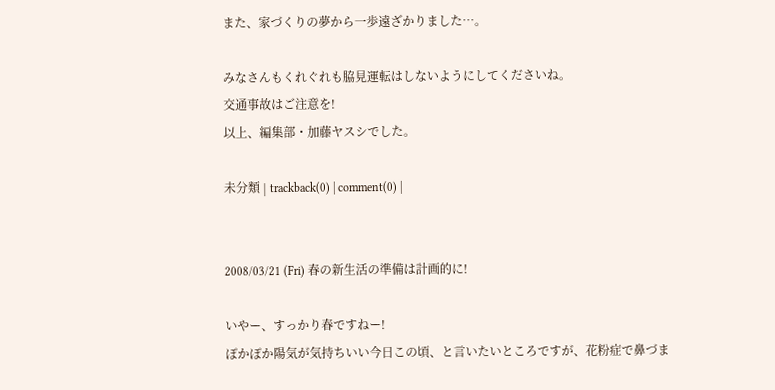また、家づくりの夢から一歩遠ざかりました…。

みなさんもくれぐれも脇見運転はしないようにしてくださいね。
交通事故はご注意を!
以上、編集部・加藤ヤスシでした。

未分類 | trackback(0) | comment(0) |


2008/03/21 (Fri) 春の新生活の準備は計画的に!

いやー、すっかり春ですねー!
ぽかぽか陽気が気持ちいい今日この頃、と言いたいところですが、花粉症で鼻づま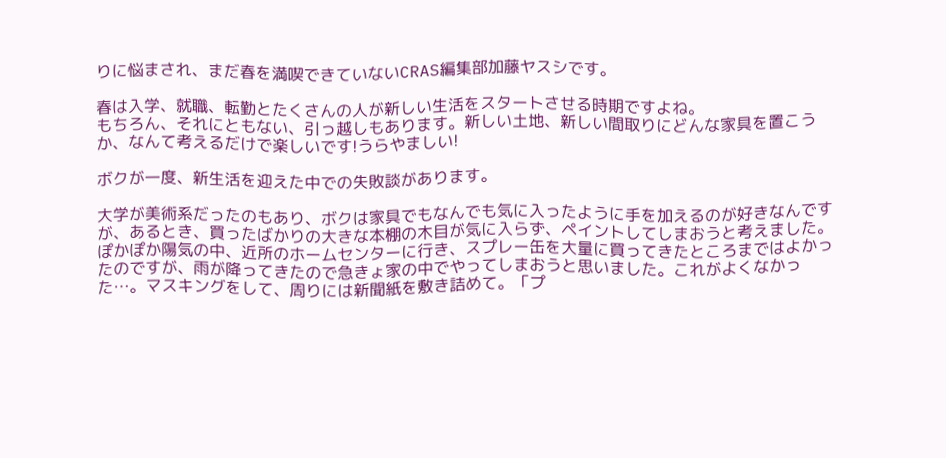りに悩まされ、まだ春を満喫できていないCRAS編集部加藤ヤスシです。

春は入学、就職、転勤とたくさんの人が新しい生活をスタートさせる時期ですよね。
もちろん、それにともない、引っ越しもあります。新しい土地、新しい間取りにどんな家具を置こうか、なんて考えるだけで楽しいです!うらやましい!

ボクが一度、新生活を迎えた中での失敗談があります。

大学が美術系だったのもあり、ボクは家具でもなんでも気に入ったように手を加えるのが好きなんですが、あるとき、買ったばかりの大きな本棚の木目が気に入らず、ペイントしてしまおうと考えました。ぽかぽか陽気の中、近所のホームセンターに行き、スプレー缶を大量に買ってきたところまではよかったのですが、雨が降ってきたので急きょ家の中でやってしまおうと思いました。これがよくなかった…。マスキングをして、周りには新聞紙を敷き詰めて。「プ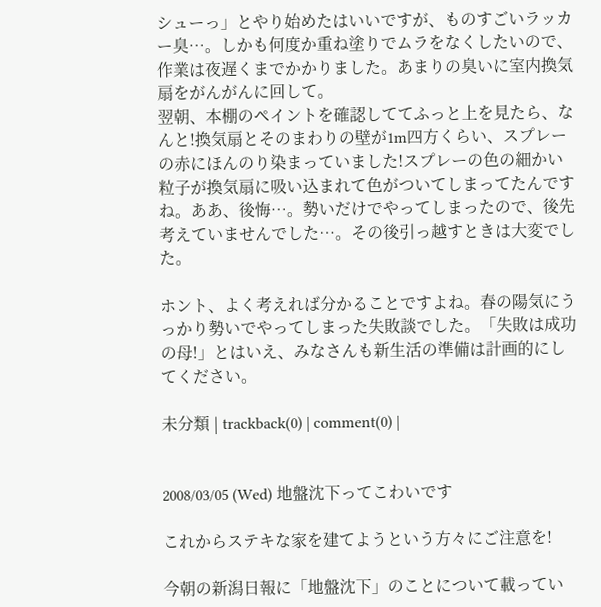シューっ」とやり始めたはいいですが、ものすごいラッカー臭…。しかも何度か重ね塗りでムラをなくしたいので、作業は夜遅くまでかかりました。あまりの臭いに室内換気扇をがんがんに回して。
翌朝、本棚のペイントを確認しててふっと上を見たら、なんと!換気扇とそのまわりの壁が1m四方くらい、スプレーの赤にほんのり染まっていました!スプレーの色の細かい粒子が換気扇に吸い込まれて色がついてしまってたんですね。ああ、後悔…。勢いだけでやってしまったので、後先考えていませんでした…。その後引っ越すときは大変でした。

ホント、よく考えれば分かることですよね。春の陽気にうっかり勢いでやってしまった失敗談でした。「失敗は成功の母!」とはいえ、みなさんも新生活の準備は計画的にしてください。

未分類 | trackback(0) | comment(0) |


2008/03/05 (Wed) 地盤沈下ってこわいです

これからステキな家を建てようという方々にご注意を!

今朝の新潟日報に「地盤沈下」のことについて載ってい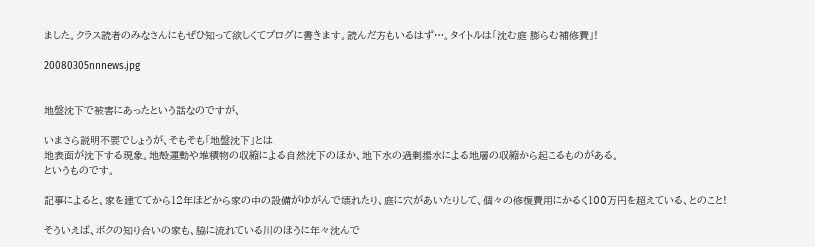ました。クラス読者のみなさんにもぜひ知って欲しくてブログに書きます。読んだ方もいるはず…。タイトルは「沈む庭 膨らむ補修費」!

20080305nnnews.jpg


地盤沈下で被害にあったという話なのですが、

いまさら説明不要でしょうが、そもそも「地盤沈下」とは
地表面が沈下する現象。地殻運動や堆積物の収縮による自然沈下のほか、地下水の過剰揚水による地層の収縮から起こるものがある。
というものです。

記事によると、家を建ててから12年ほどから家の中の設備がゆがんで壊れたり、庭に穴があいたりして、個々の修復費用にかるく100万円を超えている、とのこと!

そういえば、ボクの知り合いの家も、脇に流れている川のほうに年々沈んで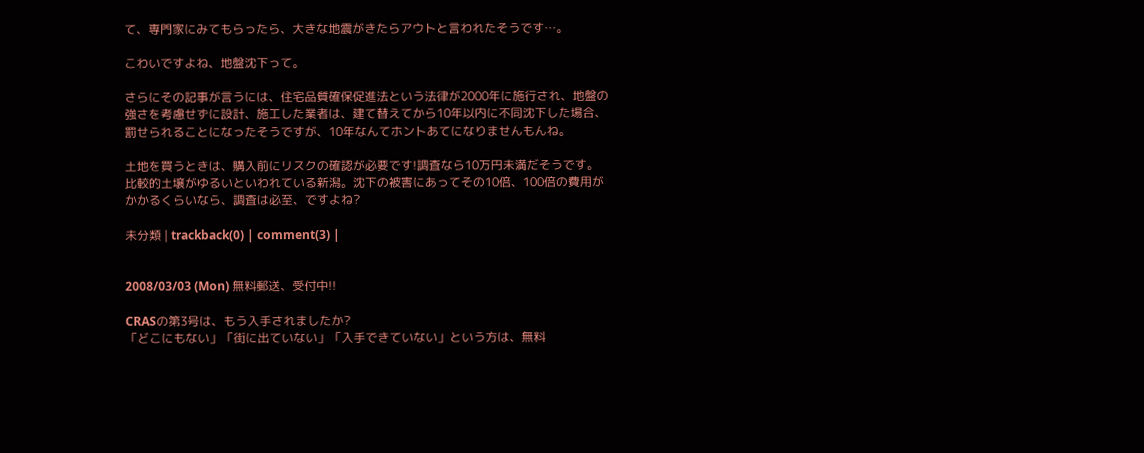て、専門家にみてもらったら、大きな地震がきたらアウトと言われたそうです…。

こわいですよね、地盤沈下って。

さらにその記事が言うには、住宅品質確保促進法という法律が2000年に施行され、地盤の強さを考慮せずに設計、施工した業者は、建て替えてから10年以内に不同沈下した場合、罰せられることになったそうですが、10年なんてホントあてになりませんもんね。

土地を買うときは、購入前にリスクの確認が必要です!調査なら10万円未満だそうです。比較的土壌がゆるいといわれている新潟。沈下の被害にあってその10倍、100倍の費用がかかるくらいなら、調査は必至、ですよね?

未分類 | trackback(0) | comment(3) |


2008/03/03 (Mon) 無料郵送、受付中!!

CRASの第3号は、もう入手されましたか?
「どこにもない」「街に出ていない」「入手できていない」という方は、無料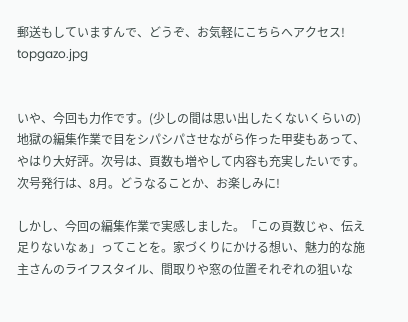郵送もしていますんで、どうぞ、お気軽にこちらへアクセス!
topgazo.jpg


いや、今回も力作です。(少しの間は思い出したくないくらいの)地獄の編集作業で目をシパシパさせながら作った甲斐もあって、やはり大好評。次号は、頁数も増やして内容も充実したいです。次号発行は、8月。どうなることか、お楽しみに!

しかし、今回の編集作業で実感しました。「この頁数じゃ、伝え足りないなぁ」ってことを。家づくりにかける想い、魅力的な施主さんのライフスタイル、間取りや窓の位置それぞれの狙いな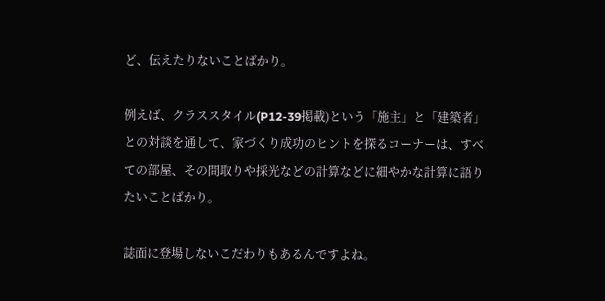ど、伝えたりないことばかり。

例えば、クラススタイル(P12-39掲載)という「施主」と「建築者」との対談を通して、家づくり成功のヒントを探るコーナーは、すべての部屋、その間取りや採光などの計算などに細やかな計算に語りたいことばかり。

誌面に登場しないこだわりもあるんですよね。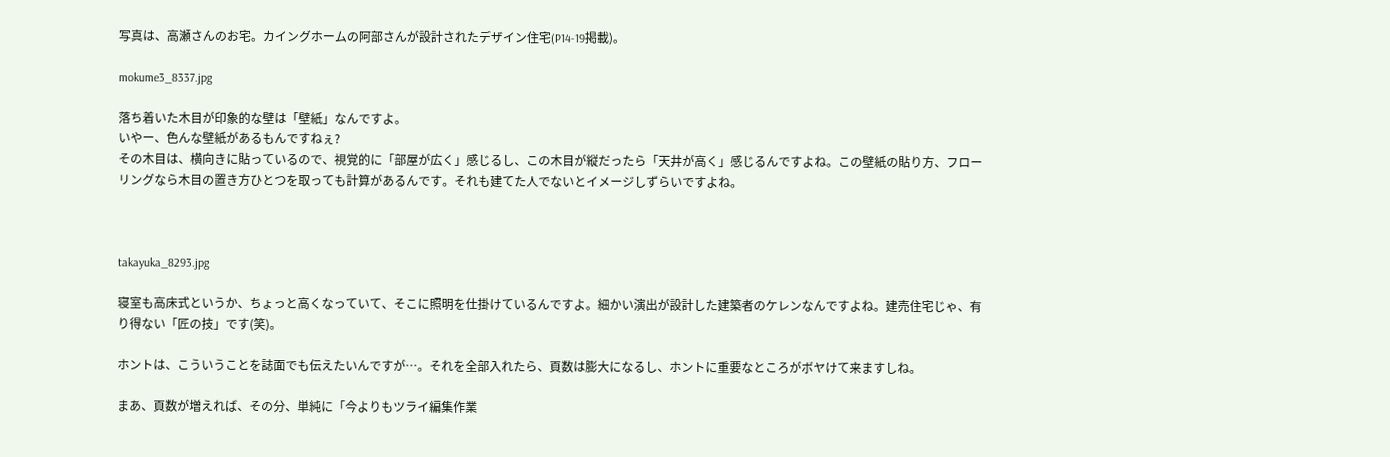写真は、高瀬さんのお宅。カイングホームの阿部さんが設計されたデザイン住宅(P14-19掲載)。

mokume3_8337.jpg

落ち着いた木目が印象的な壁は「壁紙」なんですよ。
いやー、色んな壁紙があるもんですねぇ?
その木目は、横向きに貼っているので、視覚的に「部屋が広く」感じるし、この木目が縦だったら「天井が高く」感じるんですよね。この壁紙の貼り方、フローリングなら木目の置き方ひとつを取っても計算があるんです。それも建てた人でないとイメージしずらいですよね。



takayuka_8293.jpg

寝室も高床式というか、ちょっと高くなっていて、そこに照明を仕掛けているんですよ。細かい演出が設計した建築者のケレンなんですよね。建売住宅じゃ、有り得ない「匠の技」です(笑)。

ホントは、こういうことを誌面でも伝えたいんですが…。それを全部入れたら、頁数は膨大になるし、ホントに重要なところがボヤけて来ますしね。

まあ、頁数が増えれば、その分、単純に「今よりもツライ編集作業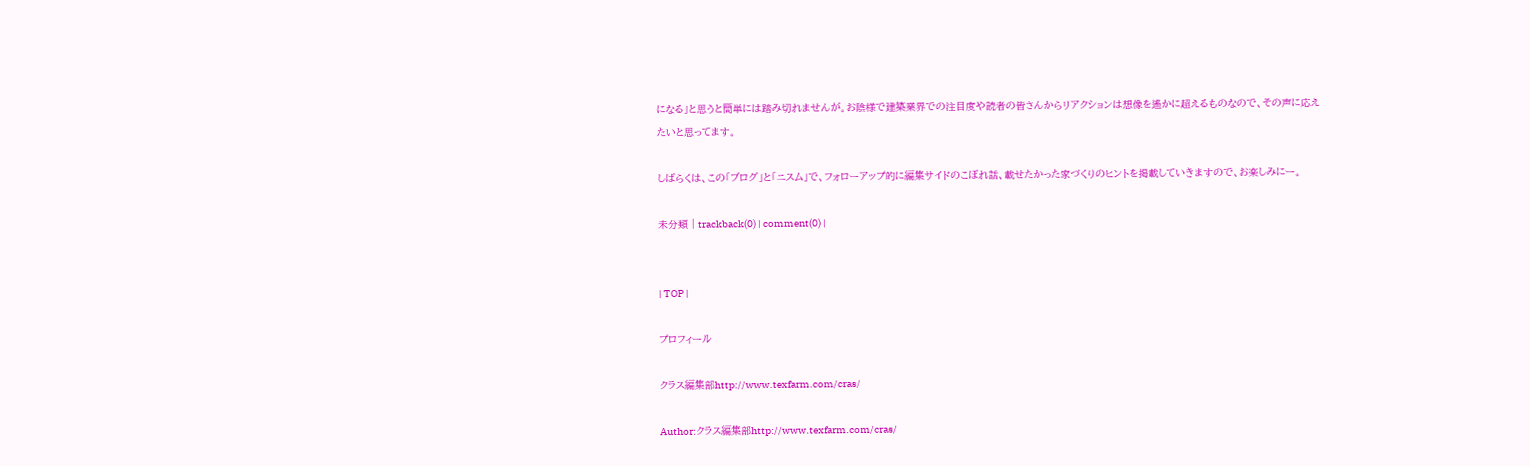になる」と思うと簡単には踏み切れませんが。お陰様で建築業界での注目度や読者の皆さんからリアクションは想像を遙かに超えるものなので、その声に応えたいと思ってます。

しばらくは、この「ブログ」と「ニスム」で、フォローアップ的に編集サイドのこぼれ話、載せたかった家づくりのヒントを掲載していきますので、お楽しみにー。

未分類 | trackback(0) | comment(0) |


| TOP |

プロフィール

クラス編集部http://www.texfarm.com/cras/

Author:クラス編集部http://www.texfarm.com/cras/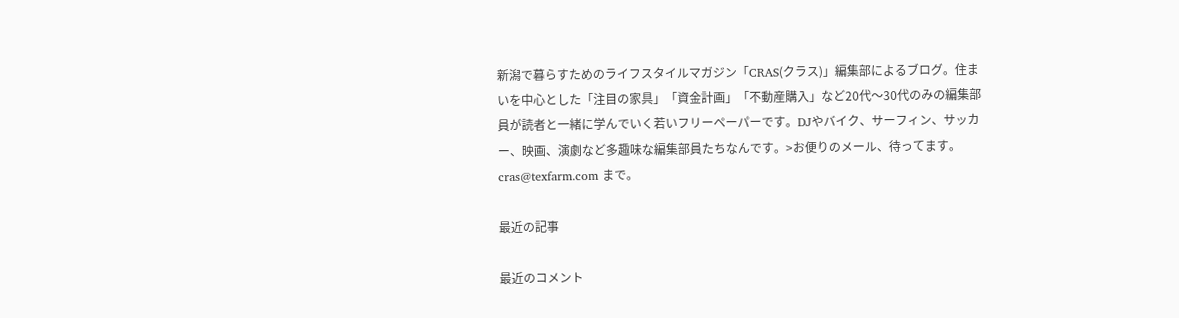新潟で暮らすためのライフスタイルマガジン「CRAS(クラス)」編集部によるブログ。住まいを中心とした「注目の家具」「資金計画」「不動産購入」など20代〜30代のみの編集部員が読者と一緒に学んでいく若いフリーペーパーです。DJやバイク、サーフィン、サッカー、映画、演劇など多趣味な編集部員たちなんです。>お便りのメール、待ってます。cras@texfarm.com まで。

最近の記事

最近のコメント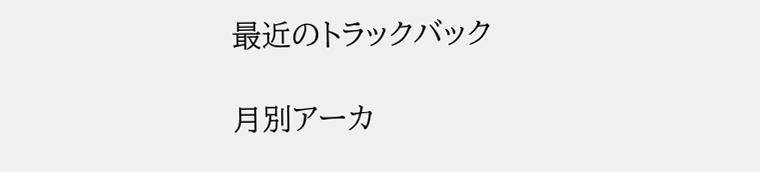最近のトラックバック

月別アーカ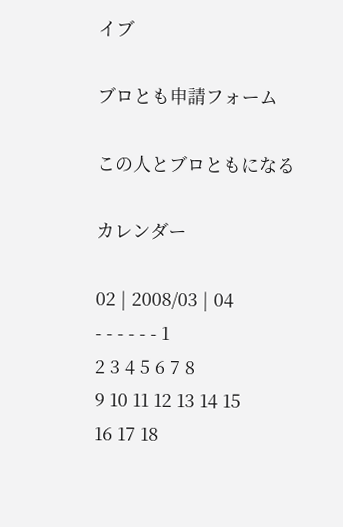イブ

ブロとも申請フォーム

この人とブロともになる

カレンダー

02 | 2008/03 | 04
- - - - - - 1
2 3 4 5 6 7 8
9 10 11 12 13 14 15
16 17 18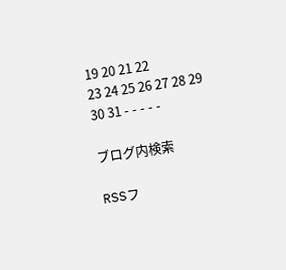19 20 21 22
23 24 25 26 27 28 29
30 31 - - - - -

ブログ内検索

RSSフ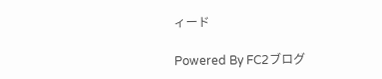ィード

Powered By FC2ブログ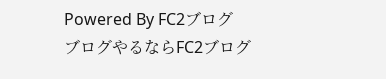Powered By FC2ブログ
ブログやるならFC2ブログ